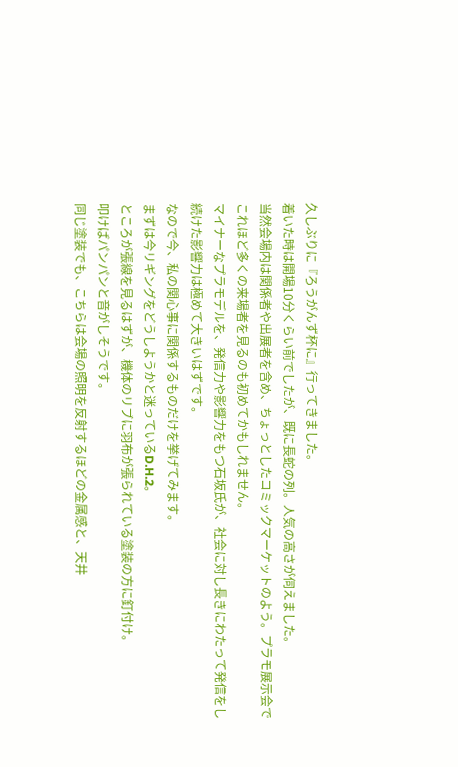久しぶりに『ろうがんず杯に』行ってきました。
着いた時は開場10分くらい前でしたが、既に長蛇の列。人気の高さが伺えました。
当然会場内は関係者や出展者を含め、ちょっとしたコミックマーケットのよう。プラモ展示会でこれほど多くの来場者を見るのも初めてかもしれません。
マイナーなプラモデルを、発信力や影響力をもつ石坂氏が、社会に対し長きにわたって発信をし続けた影響力は極めて大きいはずです。
なので今、私の関心事に関係するものだけを挙げてみます。
まずは今リギングをどうしようかと迷っているD.H.2。
ところが張線を見るはずが、機体のリブに羽布が張られている塗装の方に釘付け。
叩けばパンパンと音がしそうです。
同じ塗装でも、こちらは会場の照明を反射するほどの金属感と、天井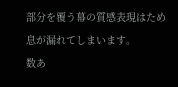部分を覆う幕の質感表現はため息が漏れてしまいます。
数あ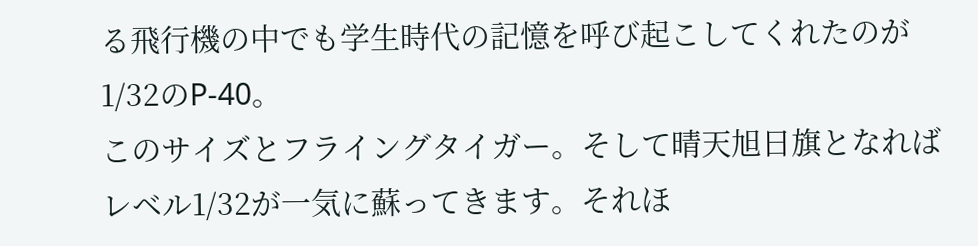る飛行機の中でも学生時代の記憶を呼び起こしてくれたのが1/32のP-40。
このサイズとフライングタイガー。そして晴天旭日旗となればレベル1/32が一気に蘇ってきます。それほ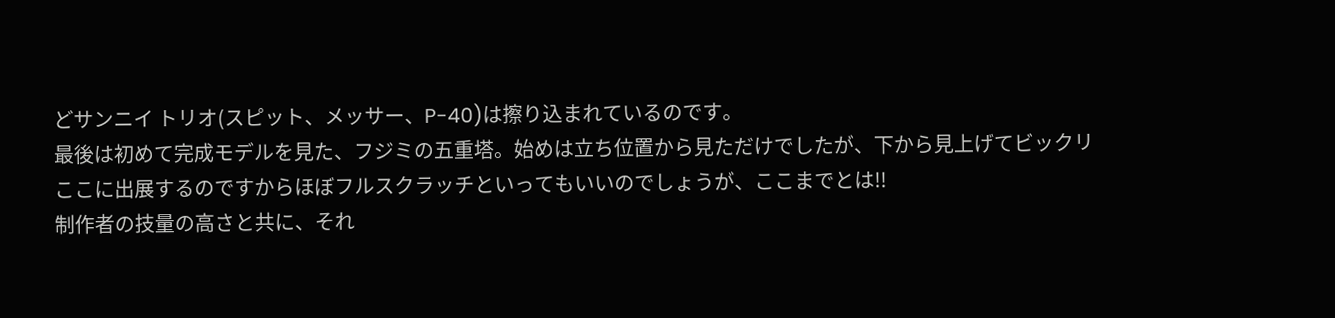どサンニイ トリオ(スピット、メッサー、P-40)は擦り込まれているのです。
最後は初めて完成モデルを見た、フジミの五重塔。始めは立ち位置から見ただけでしたが、下から見上げてビックリ
ここに出展するのですからほぼフルスクラッチといってもいいのでしょうが、ここまでとは!!
制作者の技量の高さと共に、それ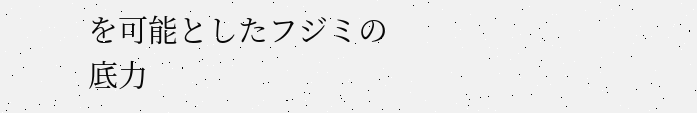を可能としたフジミの底力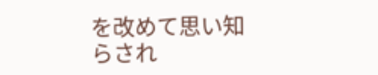を改めて思い知らされ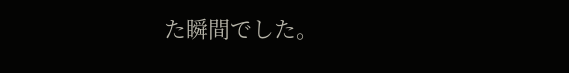た瞬間でした。